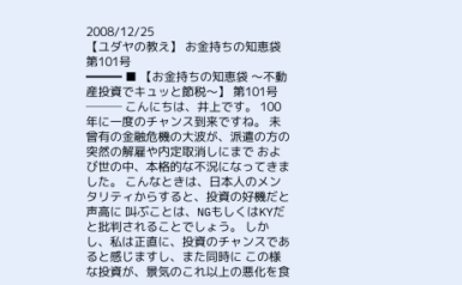2008/12/25
【ユダヤの教え】 お金持ちの知恵袋 第101号
━━━ ■ 【お金持ちの知恵袋 〜不動産投資でキュッと節税〜】 第101号 ─── こんにちは、井上です。 100年に一度のチャンス到来ですね。 未曾有の金融危機の大波が、派遣の方の突然の解雇や内定取消しにまで および世の中、本格的な不況になってきました。 こんなときは、日本人のメンタリティからすると、投資の好機だと声高に 叫ぶことは、NGもしくはKYだと批判されることでしょう。 しかし、私は正直に、投資のチャンスであると感じますし、また同時に この様な投資が、景気のこれ以上の悪化を食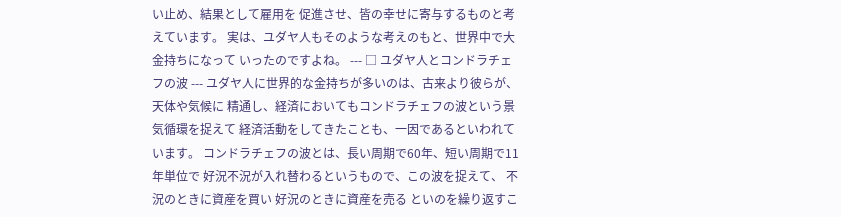い止め、結果として雇用を 促進させ、皆の幸せに寄与するものと考えています。 実は、ユダヤ人もそのような考えのもと、世界中で大金持ちになって いったのですよね。 --- □ ユダヤ人とコンドラチェフの波 --- ユダヤ人に世界的な金持ちが多いのは、古来より彼らが、天体や気候に 精通し、経済においてもコンドラチェフの波という景気循環を捉えて 経済活動をしてきたことも、一因であるといわれています。 コンドラチェフの波とは、長い周期で60年、短い周期で11年単位で 好況不況が入れ替わるというもので、この波を捉えて、 不況のときに資産を買い 好況のときに資産を売る といのを繰り返すこ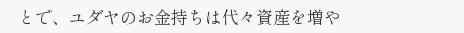とで、ユダヤのお金持ちは代々資産を増や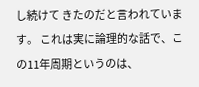し続けて きたのだと言われています。 これは実に論理的な話で、この11年周期というのは、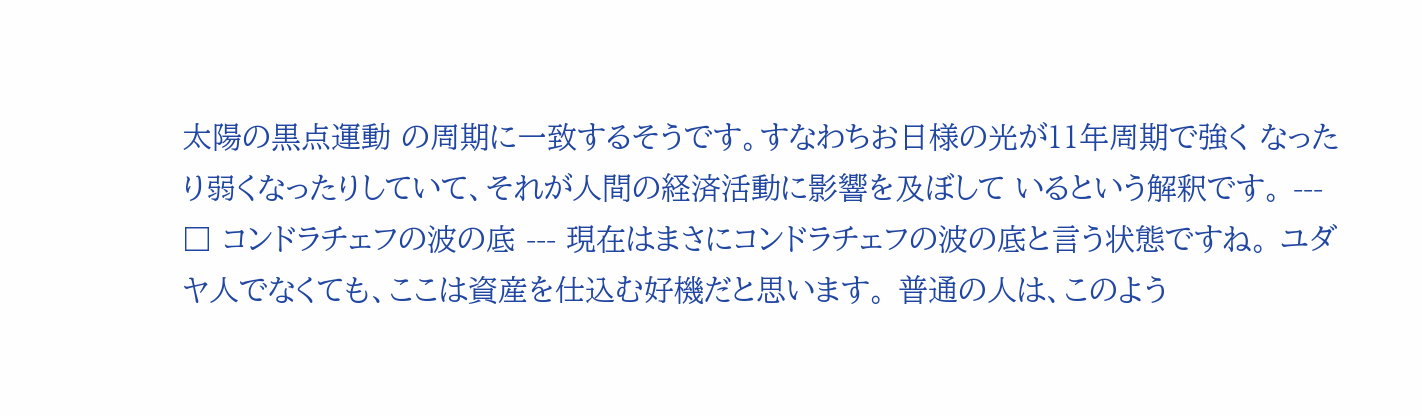太陽の黒点運動 の周期に一致するそうです。すなわちお日様の光が11年周期で強く なったり弱くなったりしていて、それが人間の経済活動に影響を及ぼして いるという解釈です。 --- □ コンドラチェフの波の底 --- 現在はまさにコンドラチェフの波の底と言う状態ですね。 ユダヤ人でなくても、ここは資産を仕込む好機だと思います。 普通の人は、このよう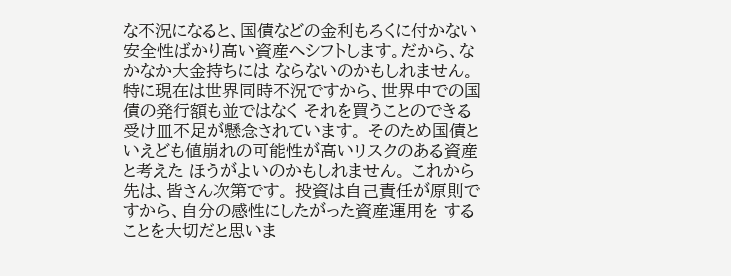な不況になると、国債などの金利もろくに付かない 安全性ばかり高い資産へシフトします。だから、なかなか大金持ちには ならないのかもしれません。 特に現在は世界同時不況ですから、世界中での国債の発行額も並ではなく それを買うことのできる受け皿不足が懸念されています。 そのため国債といえども値崩れの可能性が高いリスクのある資産と考えた ほうがよいのかもしれません。 これから先は、皆さん次第です。 投資は自己責任が原則ですから、自分の感性にしたがった資産運用を することを大切だと思いま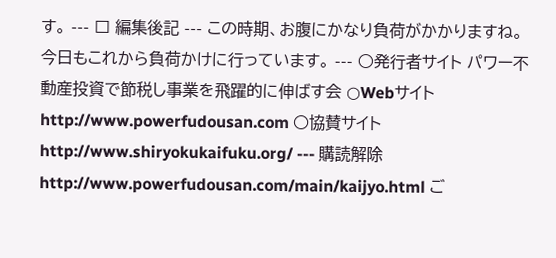す。 --- □ 編集後記 --- この時期、お腹にかなり負荷がかかりますね。 今日もこれから負荷かけに行っています。 --- ○発行者サイト パワー不動産投資で節税し事業を飛躍的に伸ばす会 ○Webサイト http://www.powerfudousan.com ○協賛サイト http://www.shiryokukaifuku.org/ --- 購読解除 http://www.powerfudousan.com/main/kaijyo.html ご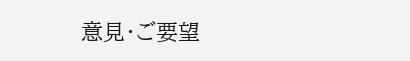意見・ご要望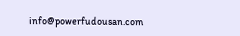info@powerfudousan.com